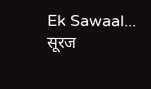Ek Sawaal...
सूरज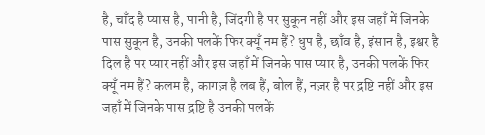है, चाँद है प्यास है, पानी है, जिंदगी है पर सुकून नहीं और इस जहाँ में जिनके पास सुकून है, उनकी पलकें फिर क्यूँ नम हैं? धुप है, छाँव है, इंसान है, इश्वर है दिल है पर प्यार नहीं और इस जहाँ में जिनके पास प्यार है, उनकी पलकें फिर क्यूँ नम हैं? कलम है, कागज़ है लब हैं, बोल हैं, नज़र है पर द्रष्टि नहीं और इस जहाँ में जिनके पास द्रष्टि है उनकी पलकें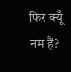फिर क्यूँ नम हैं?